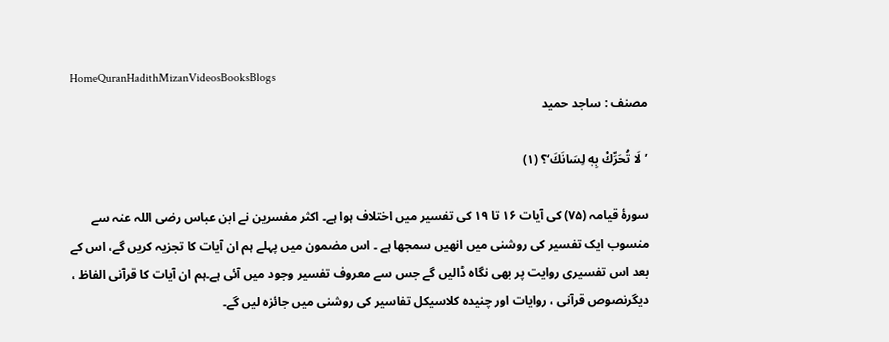HomeQuranHadithMizanVideosBooksBlogs
مصنف : ساجد حمید

’لَا تُحَرِّكْ بِهٖ لِسَانَكَ‘؟ (۱)

سورۂ قیامہ (۷۵) کی آیات ۱۶ تا ۱۹ کی تفسیر میں اختلاف ہوا ہے۔ اکثر مفسرین نے ابن عباس رضی اللہ عنہ سے منسوب ایک تفسیر کی روشنی میں انھیں سمجھا ہے ۔ اس مضمون میں پہلے ہم ان آیات کا تجزیہ کریں گے، اس کے بعد اس تفسیری روایت پر بھی نگاہ ڈالیں گے جس سے معروف تفسیر وجود میں آئی ہے۔ہم ان آیات کا قرآنی الفاظ ، دیگرنصوص قرآنی ، روایات اور چنیدہ کلاسیکل تفاسیر کی روشنی میں جائزہ لیں گے۔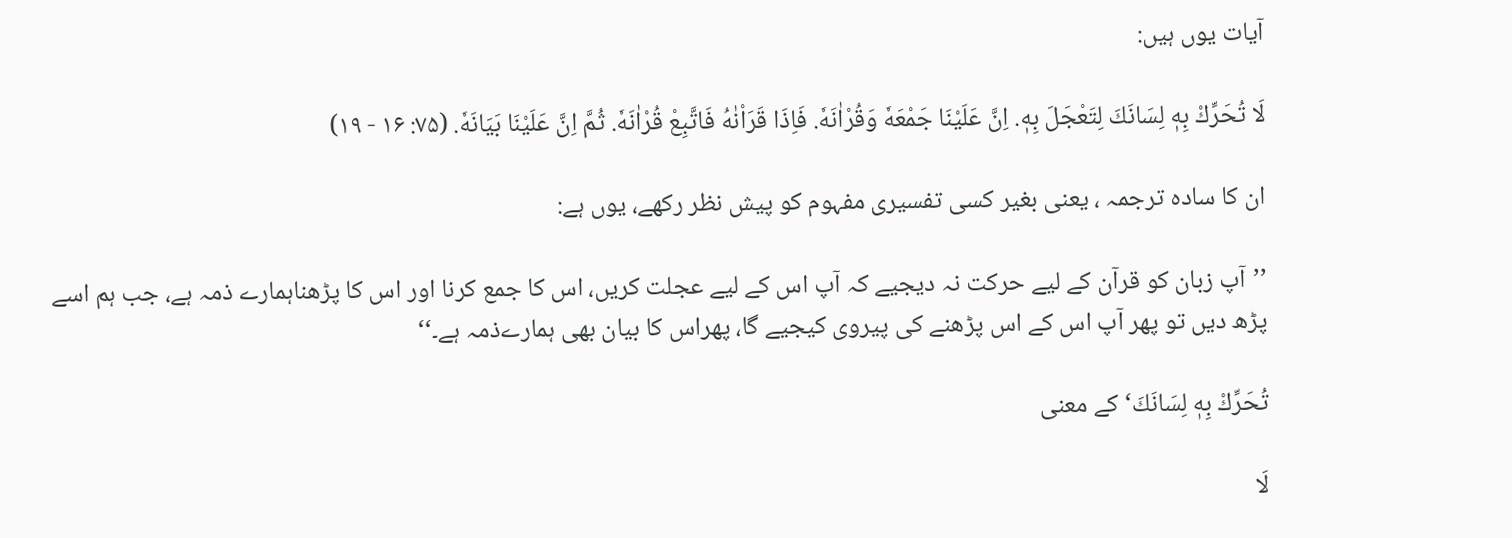آیات یوں ہیں:

لَا تُحَرِّكْ بِهٖ لِسَانَكَ لِتَعْجَلَ بِهٖ. اِنَّ عَلَيْنَا جَمْعَهٗ وَقُرْاٰنَهٗ. فَاِذَا قَرَاْنٰهُ فَاتَّبِعْ قُرْاٰنَهٗ. ثُمَّ اِنَّ عَلَيْنَا بَيَانَهٗ. (۷۵: ۱۶ - ۱۹)

ان کا سادہ ترجمہ ، یعنی بغیر کسی تفسیری مفہوم کو پیش نظر رکھے، یوں ہے:

’’آپ زبان کو قرآن کے لیے حرکت نہ دیجیے کہ آپ اس کے لیے عجلت کریں، اس کا جمع کرنا اور اس کا پڑھناہمارے ذمہ ہے، جب ہم اسے پڑھ دیں تو پھر آپ اس کے اس پڑھنے کی پیروی کیجیے گا، پھراس کا بیان بھی ہمارےذمہ ہے۔‘‘

تُحَرِّكْ بِهٖ لِسَانَكَ‘ کے معنی

لَا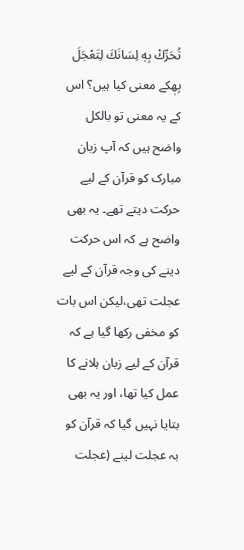تُحَرِّكْ بِهٖ لِسَانَكَ لِتَعْجَلَ بِهٖکے معنی کیا ہیں؟ اس کے یہ معنی تو بالکل واضح ہیں کہ آپ زبان مبارک کو قرآن کے لیے حرکت دیتے تھے۔ یہ بھی واضح ہے کہ اس حرکت دینے کی وجہ قرآن کے لیے عجلت تھی،لیکن اس بات کو مخفی رکھا گیا ہے کہ قرآن کے لیے زبان ہلانے کا عمل کیا تھا، اور یہ بھی بتایا نہیں گیا کہ قرآن کو بہ عجلت لینے (عجلت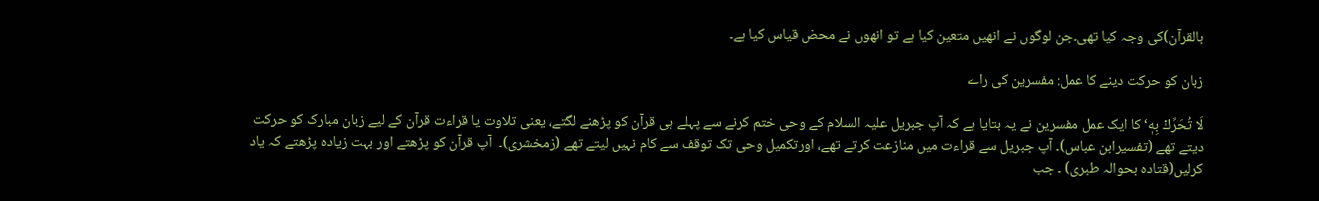بالقرآن)کی وجہ کیا تھی۔جن لوگوں نے انھیں متعین کیا ہے تو انھوں نے محض قیاس کیا ہے۔

زبان کو حركت دينے كا عمل: مفسرین كی راے

لَا تُحَرِّكْ بِهٖ‘ کا ایک عمل مفسرین نے یہ بتایا ہے کہ آپ جبریل علیہ السلام کے وحی ختم کرنے سے پہلے ہی قرآن کو پڑھنے لگتے، یعنی تلاوت یا قراءت قرآن کے لیے زبان مبارک کو حرکت دیتے تھے (تفسیرابن عباس)۔ آپ جبریل سے قراءت میں منازعت کرتے تھے، اورتکمیل وحی تک توقف سے کام نہیں لیتے تھے (زمخشری)۔  آپ قرآن کو پڑھتے اور بہت زیادہ پڑھتے کہ یاد کرلیں(قتادہ بحوالہ طبری) ۔ جب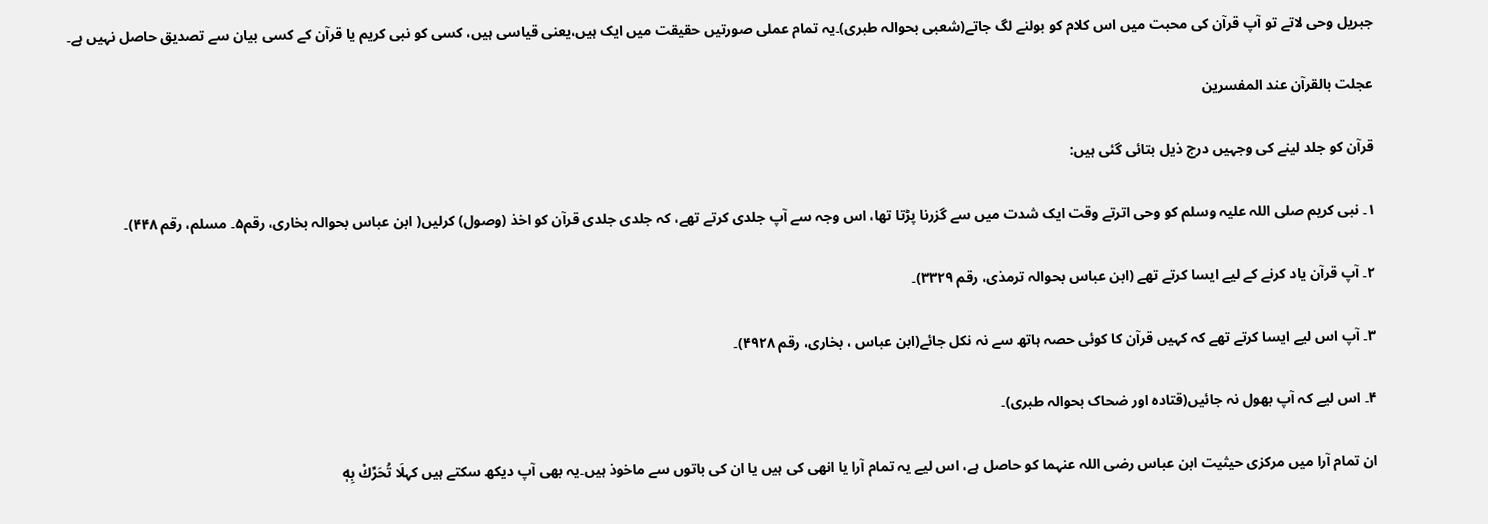جبریل وحی لاتے تو آپ قرآن کی محبت میں اس کلام کو بولنے لگ جاتے(شعبی بحوالہ طبری)۔یہ تمام عملی صورتیں حقیقت میں ایک ہیں،یعنی قیاسی ہیں، کسی کو نبی کریم یا قرآن کے کسی بیان سے تصدیق حاصل نہیں ہے۔

عجلت بالقرآن عند المفسرین

قرآن کو جلد لینے کی وجہیں درج ذیل بتائی گئی ہیں:

۱۔ نبی کریم صلی اللہ علیہ وسلم کو وحی اترتے وقت ایک شدت میں سے گزرنا پڑتا تھا، اس وجہ سے آپ جلدی کرتے تھے، کہ جلدی جلدی قرآن کو اخذ (وصول) کرلیں( ابن عباس بحوالہ بخاری، رقم۵۔ مسلم، رقم ۴۴۸)۔

۲۔ آپ قرآن یاد کرنے کے لیے ایسا کرتے تھے (ابن عباس بحوالہ ترمذی، رقم ۳۳۲۹)۔

۳۔ آپ اس لیے ایسا کرتے تھے کہ کہیں قرآن کا کوئی حصہ ہاتھ سے نہ نکل جائے(ابن عباس ، بخاری، رقم ۴۹۲۸)۔

۴۔ اس لیے کہ آپ بھول نہ جائیں(قتادہ اور ضحاک بحوالہ طبری)۔

ان تمام آرا میں مرکزی حیثیت ابن عباس رضی اللہ عنہما کو حاصل ہے، اس لیے یہ تمام آرا یا انھی کی ہیں یا ان کی باتوں سے ماخوذ ہیں۔یہ بھی آپ دیکھ سکتے ہیں کہلَا تُحَرِّكْ بِهٖ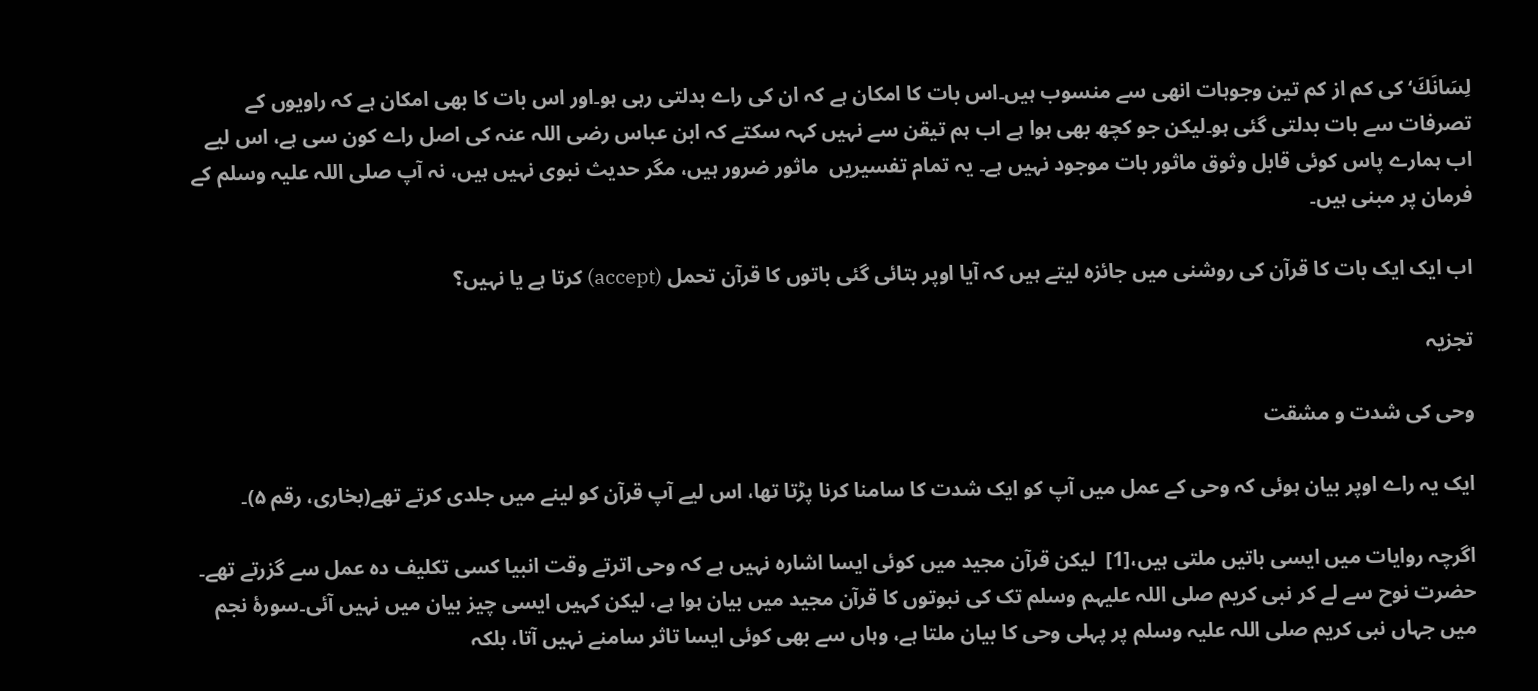لِسَانَكَ‘ کی کم از کم تین وجوہات انھی سے منسوب ہیں۔اس بات کا امکان ہے کہ ان کی راے بدلتی رہی ہو۔اور اس بات کا بھی امکان ہے کہ راویوں کے تصرفات سے بات بدلتی گئی ہو۔لیکن جو کچھ بھی ہوا ہے اب ہم تیقن سے نہیں کہہ سکتے کہ ابن عباس رضی اللہ عنہ کی اصل راے کون سی ہے، اس لیے اب ہمارے پاس کوئی قابل وثوق ماثور بات موجود نہیں ہے۔ یہ تمام تفسیریں  ماثور ضرور ہیں، مگر حدیث نبوی نہیں ہیں، نہ آپ صلی اللہ علیہ وسلم کے فرمان پر مبنی ہیں۔

اب ایک ایک بات کا قرآن کی روشنی میں جائزہ لیتے ہیں کہ آیا اوپر بتائی گئی باتوں کا قرآن تحمل (accept) کرتا ہے یا نہیں؟

تجزیہ

وحی کی شدت و مشقت

ایک یہ راے اوپر بیان ہوئی کہ وحی کے عمل میں آپ کو ایک شدت کا سامنا کرنا پڑتا تھا، اس لیے آپ قرآن کو لینے میں جلدی کرتے تھے(بخاری، رقم ۵)۔

اگرچہ روایات میں ایسی باتیں ملتی ہیں،[1]  لیکن قرآن مجید میں کوئی ایسا اشارہ نہیں ہے کہ وحی اترتے وقت انبیا کسی تکلیف دہ عمل سے گزرتے تھے۔ حضرت نوح سے لے کر نبی کریم صلی اللہ علیہم وسلم تک کی نبوتوں کا قرآن مجید میں بیان ہوا ہے، لیکن کہیں ایسی چیز بیان میں نہیں آئی۔سورۂ نجم میں جہاں نبی کریم صلی اللہ علیہ وسلم پر پہلی وحی کا بیان ملتا ہے، وہاں سے بھی کوئی ایسا تاثر سامنے نہیں آتا، بلکہ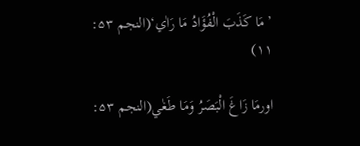’مَا كَذَبَ الْفُؤَادُ مَا رَاٰي‘(النجم ۵۳: ۱۱)

اورمَا زَاغَ الْبَصَرُ وَمَا طَغٰي(النجم ۵۳: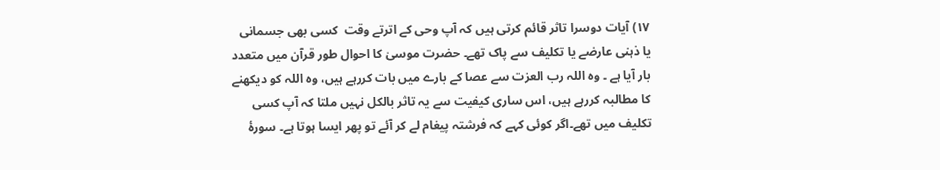۱۷) آیات دوسرا تاثر قائم کرتی ہیں کہ آپ وحی کے اترتے وقت  کسی بھی جسمانی یا ذہنی عارضے یا تکلیف سے پاک تھے۔ حضرت موسیٰ کا احوال طور قرآن میں متعدد بار آیا ہے ۔ وہ اللہ رب العزت سے عصا کے بارے میں بات کررہے ہیں، وہ اللہ کو دیکھنے کا مطالبہ کررہے ہیں، اس ساری کیفیت سے یہ تاثر بالکل نہیں ملتا کہ آپ کسی تکلیف میں تھے۔اگر کوئی کہے کہ فرشتہ پیغام لے کر آئے تو پھر ایسا ہوتا ہے۔ سورۂ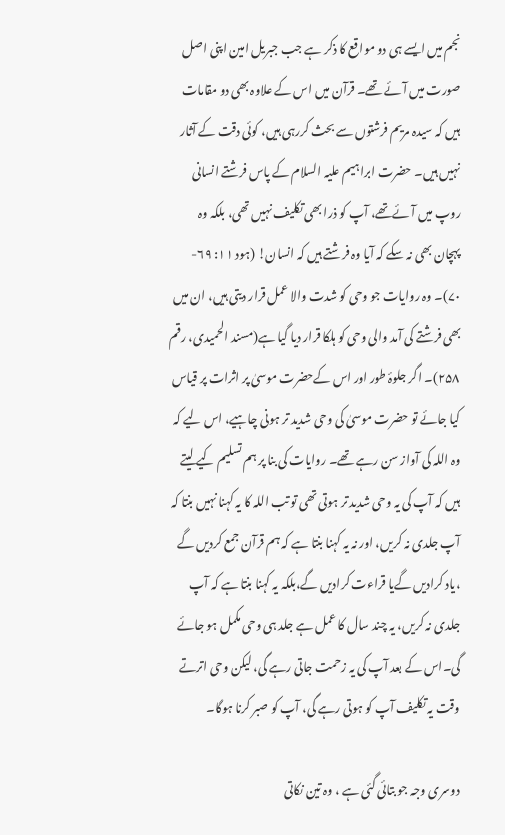نجم میں ایسے ہی دو مواقع کا ذکر ہے جب جبریل امین اپنی اصل صورت میں آئے تھے۔ قرآن میں اس کے علاوہ بھی دو مقامات ہیں کہ سیدہ مریم فرشتوں سے بحث کررہی ہیں، کوئی دقت کے آثار نہیں ہیں۔ حضرت ابراہیم علیہ السلام کے پاس فرشتے انسانی روپ میں آئےتھے، آپ کو ذرا بھی تکلیف نہیں تھی، بلکہ وہ پہچان بھی نہ سکے کہ آیا وہ فرشتے ہیں کہ انسان! (ہود ۱۱: ۶۹- ۷۰)۔ وہ روایات جو وحی کو شدت والا عمل قرار دیتی ہیں، ان میں بھی فرشتے کی آمد والی وحی کو ہلکا قرار دیا گیا ہے(مسند الحمیدی، رقم ۲۵۸)۔ اگر جلوۂ طور اور اس کےحضرت موسیٰ پر اثرات پر قیاس کیا جائے تو حضرت موسیٰ کی وحی شدید تر ہونی چاہیے، اس لیے کہ وہ اللہ کی آواز سن رہے تھے۔ روایات کی بنا پر ہم تسلیم کیے لیتے ہیں کہ آپ کی یہ وحی شدید تر ہوتی تھی تو تب اللہ کا یہ کہنا نہیں بنتا کہ آپ جلدی نہ کریں، اور نہ یہ کہنا بنتا ہے کہ ہم قرآن جمع کردیں گے ،یاد کرادیں گےیا قراءت کرادیں گے،بلکہ یہ کہنا بنتا ہے کہ آپ جلدی نہ کریں، یہ چند سال کا عمل ہے جلد ہی وحی مکمل ہو جائے گی۔اس کے بعد آپ کی یہ زحمت جاتی رہے گی، لیکن وحی اترتے وقت یہ تکلیف آپ کو ہوتی رہے گی، آپ کو صبر کرنا ہوگا۔

دوسری وجہ جو بتائی گئی ہے ، وہ تین نکاتی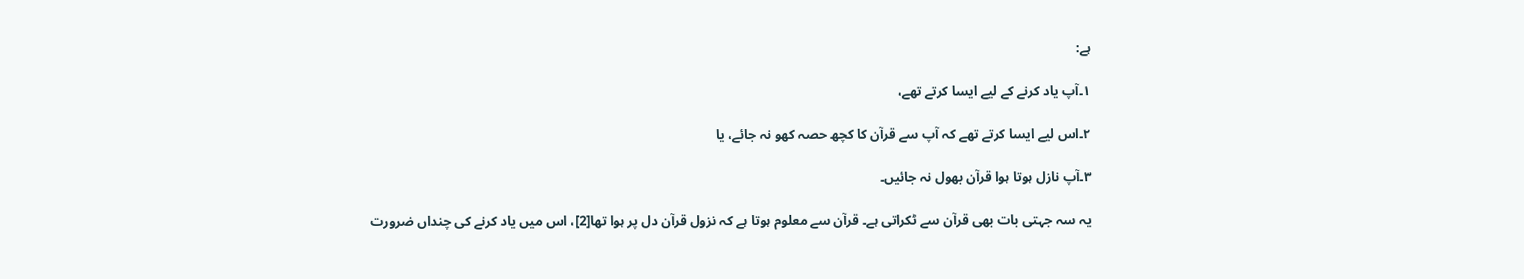ہے:

۱۔آپ یاد کرنے کے لیے ایسا کرتے تھے،

۲۔اس لیے ایسا کرتے تھے کہ آپ سے قرآن کا کچھ حصہ کھو نہ جائے، یا

۳۔آپ نازل ہوتا ہوا قرآن بھول نہ جائیں۔

یہ سہ جہتی بات بھی قرآن سے ٹکراتی ہے۔ قرآن سے معلوم ہوتا ہے کہ نزول قرآن دل پر ہوا تھا[2]، اس میں یاد کرنے کی چنداں ضرورت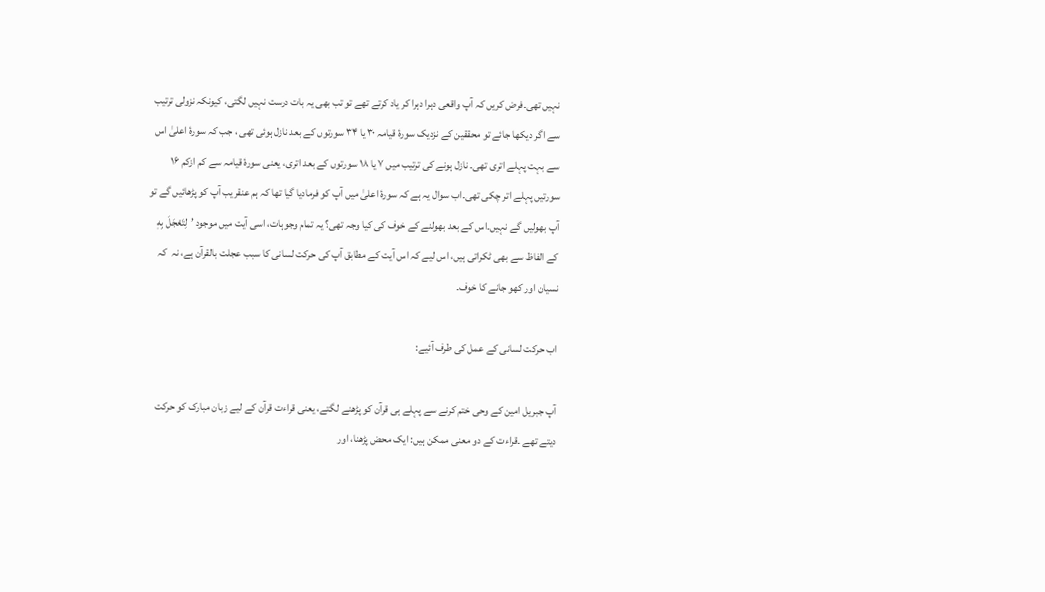نہیں تھی۔فرض کریں کہ آپ واقعی دہرا دہرا کر یاد کرتے تھے تو تب بھی یہ بات درست نہیں لگتی، کیونکہ نزولی ترتیب سے اگر دیکھا جائے تو محققین کے نزدیک سورۂ قیامہ ۳۰ یا ۳۴ سورتوں کے بعد نازل ہوئی تھی ، جب کہ سورۂ اعلیٰ اس سے بہت پہلے اتری تھی۔ نازل ہونے کی ترتیب میں ۷ یا ۱۸ سورتوں کے بعد اتری، یعنی سورۂ قیامہ سے کم ازکم ۱۶ سورتیں پہلے اتر چکی تھی۔اب سوال یہ ہے کہ سورۂ اعلیٰ میں آپ کو فرمادیا گیا تھا کہ ہم عنقریب آپ کو پڑھائیں گے تو آپ بھولیں گے نہیں۔اس کے بعد بھولنے کے خوف کی کیا وجہ تھی؟ یہ تمام وجوہات، اسی آیت میں موجود ’لِتَعْجَلَ بِهٖ کے الفاظ سے بھی ٹکراتی ہیں، اس لیے کہ اس آیت کے مطابق آپ کی حرکت لسانی کا سبب عجلت بالقرآن ہے، نہ  کہ نسیان اور کھو جانے کا خوف۔

اب حرکت لسانی کے عمل کی طرف آئیے:

آپ جبریل امین کے وحی ختم کرنے سے پہلے ہی قرآن کو پڑھنے لگتے، یعنی قراءت قرآن کے لیے زبان مبارک کو حرکت دیتے تھے ۔قراءت کے دو معنی ممکن ہیں: ایک محض پڑھنا، اور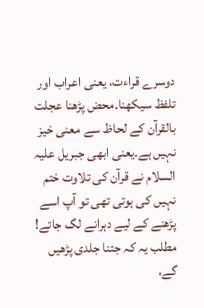دوسرے قراءت، یعنی اعراب اور تلفظ سیکھنا۔محض پڑھنا عجلت بالقرآن کے لحاظ سے معنی خیز نہیں ہے۔یعنی ابھی جبریل علیہ السلام نے قرآن کی تلاوت ختم نہیں کی ہوتی تھی تو آپ اسے پڑھنے کے لیے دہرانے لگ جاتے! مطلب یہ کہ جتنا جلدی پڑھیں گے،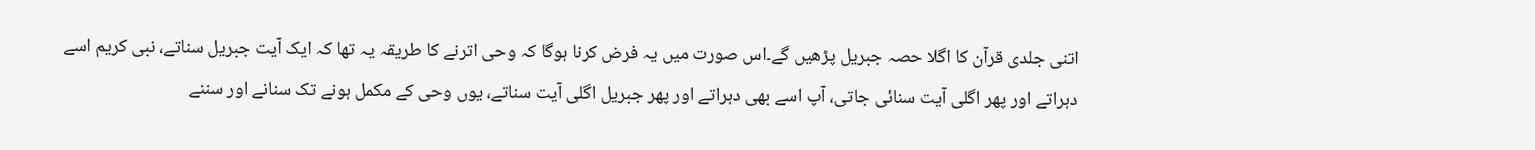اتنی جلدی قرآن کا اگلا حصہ جبریل پڑھیں گے۔اس صورت میں یہ فرض کرنا ہوگا کہ وحی اترنے کا طریقہ یہ تھا کہ ایک آیت جبریل سناتے، نبی کریم اسے دہراتے اور پھر اگلی آیت سنائی جاتی، آپ اسے بھی دہراتے اور پھر جبریل اگلی آیت سناتے، یوں وحی کے مکمل ہونے تک سنانے اور سننے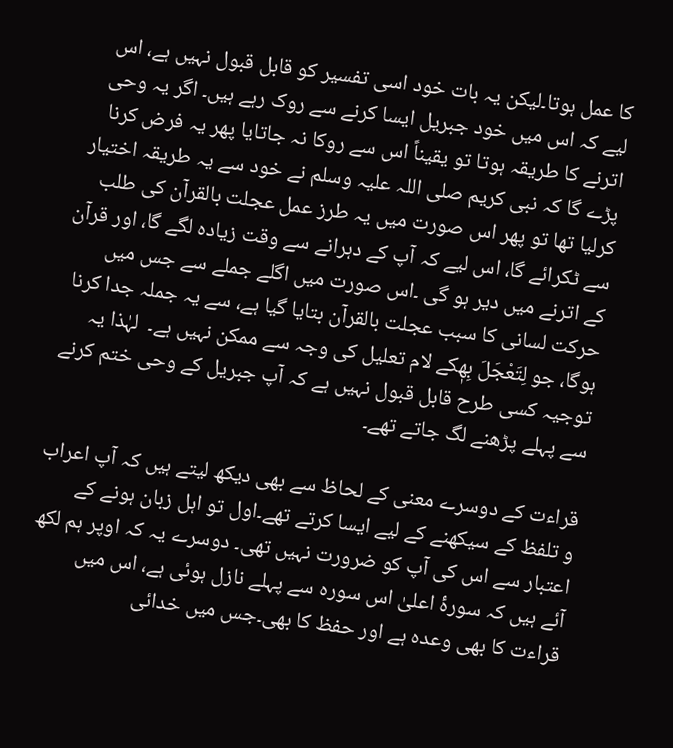کا عمل ہوتا۔لیکن یہ بات خود اسی تفسیر کو قابل قبول نہیں ہے، اس لیے کہ اس میں خود جبریل ایسا کرنے سے روک رہے ہیں۔ اگر یہ وحی اترنے کا طریقہ ہوتا تو یقیناً اس سے روکا نہ جاتایا پھر یہ فرض کرنا پڑے گا کہ نبی کریم صلی اللہ علیہ وسلم نے خود سے یہ طریقہ اختیار کرلیا تھا تو پھر اس صورت میں یہ طرز عمل عجلت بالقرآن کی طلب سے ٹکرائے گا، اس لیے کہ آپ کے دہرانے سے وقت زیادہ لگے گا، اور قرآن کے اترنے میں دیر ہو گی ۔اس صورت میں اگلے جملے سے جس میں حرکت لسانی کا سبب عجلت بالقرآن بتایا گیا ہے، سے یہ جملہ جدا کرنا ہوگا، جو لِتَعْجَلَ بِهٖکے لام تعلیل کی وجہ سے ممکن نہیں ہے۔  لہٰذا یہ توجیہ کسی طرح قابل قبول نہیں ہے کہ آپ جبریل کے وحی ختم کرنے سے پہلے پڑھنے لگ جاتے تھے۔

قراءت کے دوسرے معنی کے لحاظ سے بھی دیکھ لیتے ہیں کہ آپ اعراب و تلفظ کے سیکھنے کے لیے ایسا کرتے تھے۔اول تو اہل زبان ہونے کے اعتبار سے اس کی آپ کو ضرورت نہیں تھی۔ دوسرے یہ کہ اوپر ہم لکھ آئے ہیں کہ سورۂ اعلیٰ اس سورہ سے پہلے نازل ہوئی ہے، اس میں قراءت کا بھی وعدہ ہے اور حفظ کا بھی۔جس میں خدائی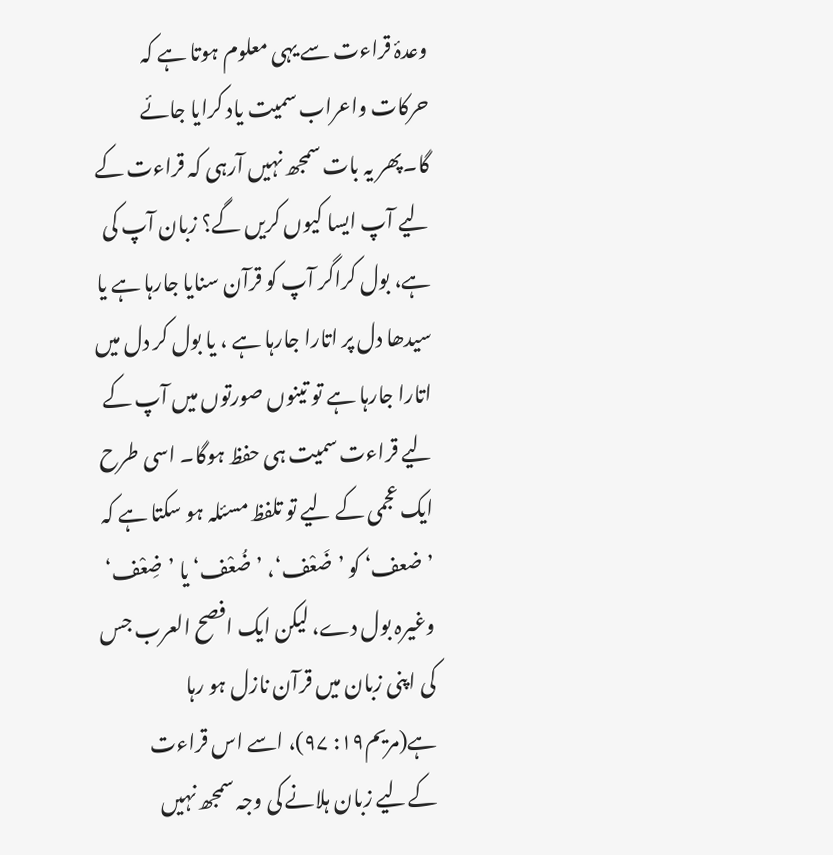وعدۂ قراءت سے یہی معلوم ہوتا ہے کہ حرکات واعراب سمیت یاد کرایا جائے گا۔پھر یہ بات سمجھ نہیں آرہی کہ قراءت کے لیے آپ ایسا کیوں کریں گے؟ زبان آپ کی ہے، بول کراگر آپ کو قرآن سنایا جارہا ہے یا سیدھا دل پر اتارا جارہا ہے ، یا بول کر دل میں اتارا جارہا ہے تو تینوں صورتوں میں آپ کے لیے قراءت سمیت ہی حفظ ہوگا۔ اسی طرح ایک عجمی کے لیے تو تلفظ مسئلہ ہو سکتا ہے کہ ’ضعف‘ کو ’ضَعْف‘، ’ضُعْف‘ یا ’ضِعْف‘ وغیرہ بول دے، لیکن ایک افصح العرب جس کی اپنی زبان میں قرآن نازل ہو رہا ہے(مریم۱۹: ۹۷)، اسے اس قراءت کےلیے زبان ہلانے کی وجہ سمجھ نہیں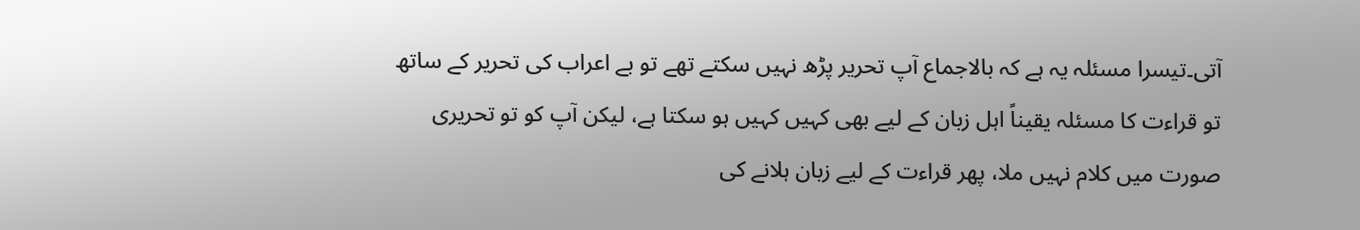آتی۔تیسرا مسئلہ یہ ہے کہ بالاجماع آپ تحریر پڑھ نہیں سکتے تھے تو بے اعراب کی تحریر کے ساتھ تو قراءت کا مسئلہ یقیناً اہل زبان کے لیے بھی کہیں کہیں ہو سکتا ہے، لیکن آپ کو تو تحریری صورت میں کلام نہیں ملا، پھر قراءت کے لیے زبان ہلانے کی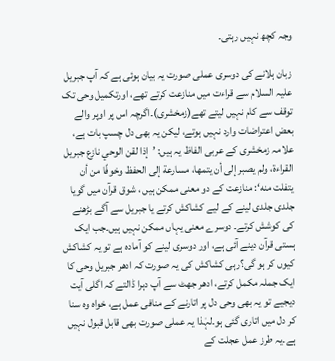وجہ کچھ نہیں رہتی۔

زبان ہلانے کی دوسری عملی صورت یہ بیان ہوئی ہے کہ آپ جبریل علیہ السلام سے قراءت میں منازعت کرتے تھے، اورتکمیل وحی تک توقف سے کام نہیں لیتے تھے(زمخشری)۔اگرچہ اس پر اوپر والے بعض اعتراضات وارد نہیں ہوتے، لیکن یہ بھی دل چسپ بات ہے، علامہ زمخشری کے عربی الفاظ یہ ہیں: ’إذا لقن الوحي نازع جبريل القراءة، ولم يصبر إلى أن يتمها، مسارعة إلى الحفظ وخوفًا من أن يتفلت منه‘: منازعت کے دو معنی ممکن ہیں ، شوق قرآن میں گویا جلدی جلدی لینے کے لیے کشاکش کرتے یا جبریل سے آگے بڑھنے کی کوشش کرتے۔ دوسرے معنی یہاں ممکن نہیں ہیں۔جب ایک ہستی قرآن دینے آئی ہے، اور دوسری لینے کو آمادہ ہے تو یہ کشاکش کیوں کر ہو گی؟رہی کشاکش کی یہ صورت کہ ادھر جبریل وحی کا ایک جملہ مکمل کرتے، ادھر جھٹ سے آپ دہرا ڈالتے کہ اگلی آیت دیجیے تو یہ بھی وحی دل پر اتارنے کے منافی عمل ہے، خواہ وہ سنا کر دل میں اتاری گئی ہو۔لہٰذا یہ عملی صورت بھی قابل قبول نہیں ہے۔یہ طرز عمل عجلت کے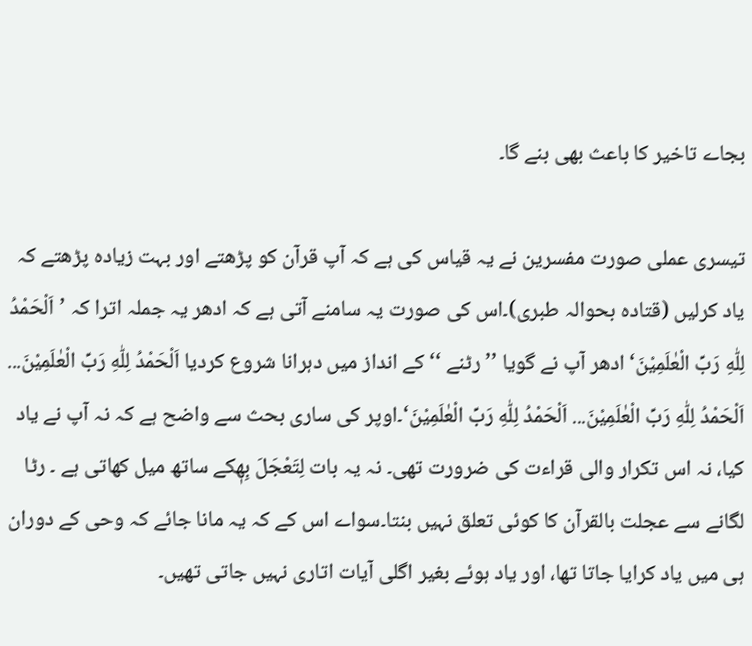بجاے تاخیر کا باعث بھی بنے گا۔

تیسری عملی صورت مفسرین نے یہ قیاس کی ہے کہ آپ قرآن کو پڑھتے اور بہت زیادہ پڑھتے کہ یاد کرلیں (قتادہ بحوالہ طبری)۔اس کی صورت یہ سامنے آتی ہے کہ ادھر یہ جملہ اترا کہ ’اَلْحَمْدُ لِلّٰهِ رَبِّ الْعٰلَمِيْنَ‘ ادھر آپ نے گویا ’’ رٹنے ‘‘کے انداز میں دہرانا شروع کردیا اَلْحَمْدُ لِلّٰهِ رَبِّ الْعٰلَمِيْنَ... اَلْحَمْدُ لِلّٰهِ رَبِّ الْعٰلَمِيْنَ... اَلْحَمْدُ لِلّٰهِ رَبِّ الْعٰلَمِيْنَ‘۔اوپر کی ساری بحث سے واضح ہے کہ نہ آپ نے یاد کیا، نہ اس تکرار والی قراءت کی ضرورت تھی۔ نہ یہ بات لِتَعْجَلَ بِهٖکے ساتھ میل کھاتی ہے ۔ رٹا لگانے سے عجلت بالقرآن کا کوئی تعلق نہیں بنتا۔سواے اس کے کہ یہ مانا جائے کہ وحی کے دوران ہی میں یاد کرایا جاتا تھا، اور یاد ہوئے بغیر اگلی آیات اتاری نہیں جاتی تھیں۔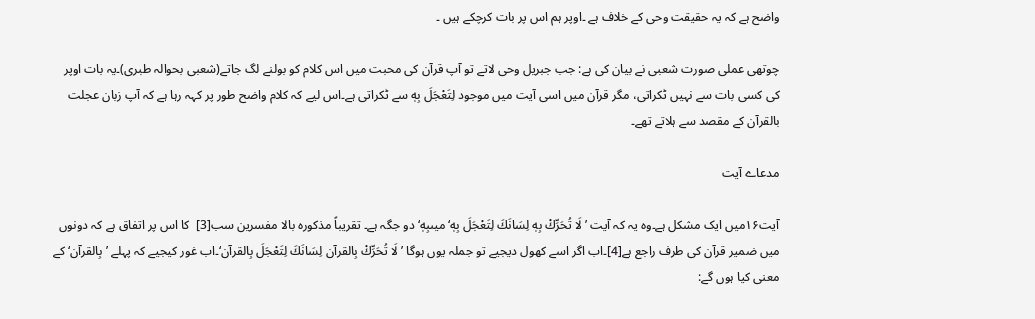واضح ہے کہ یہ حقیقت وحی کے خلاف ہے ۔اوپر ہم اس پر بات کرچکے ہیں ۔

چوتھی عملی صورت شعبی نے بیان کی ہے: جب جبریل وحی لاتے تو آپ قرآن کی محبت میں اس کلام کو بولنے لگ جاتے(شعبی بحوالہ طبری)۔یہ بات اوپر کی کسی بات سے نہیں ٹکراتی، مگر قرآن میں اسی آیت میں موجود لِتَعْجَلَ بِهٖ سے ٹکراتی ہے۔اس لیے کہ کلام واضح طور پر کہہ رہا ہے کہ آپ زبان عجلت بالقرآن کے مقصد سے ہلاتے تھے۔

مدعاے آیت

آیت۱۶میں ایک مشکل ہے۔وہ یہ کہ آیت ’لَا تُحَرِّكْ بِهٖ لِسَانَكَ لِتَعْجَلَ بِهٖ‘ میںبِهٖ‘ دو جگہ ہے۔ تقریباً مذکورہ بالا مفسرین سب[3]  کا اس پر اتفاق ہے کہ دونوں میں ضمیر قرآن کی طرف راجع ہے[4]۔اب اگر اسے کھول دیجیے تو جملہ یوں ہوگا ’لَا تُحَرِّكْ بِالقرآن لِسَانَكَ لِتَعْجَلَ بِالقرآن‘۔اب غور کیجیے کہ پہلے ’بِالقرآن‘ کے معنی کیا ہوں گے: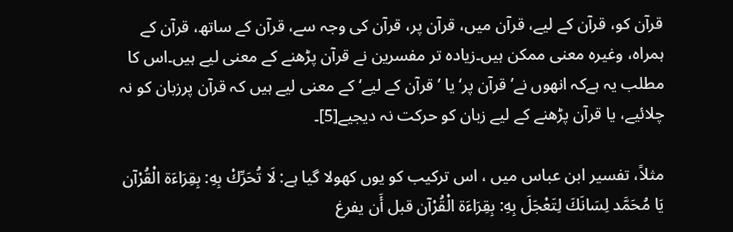قرآن کو، قرآن کے لیے، قرآن میں، قرآن پر، قرآن کی وجہ سے، قرآن کے ساتھ، قرآن کے ہمراہ، وغیرہ معنی ممکن ہیں۔زیادہ تر مفسرین نے قرآن پڑھنے کے معنی لیے ہیں۔اس کا مطلب یہ ہےکہ انھوں نے’ قرآن پر‘ یا ’قرآن کے لیے‘ کے معنی لیے ہیں کہ قرآن پرزبان کو نہ چلائیے، یا قرآن پڑھنے کے لیے زبان کو حرکت نہ دیجیے[5]۔

مثلاً، تفسیر ابن عباس میں ، اس ترکیب کو یوں کھولا گیا ہے: لَا تُحَرِّكْ بِهِ: بِقِرَاءَة الْقُرْآن يَا مُحَمَّد لِسَانَكَ لِتَعْجَلَ بِهِ: بِقِرَاءَة الْقُرْآن قبل أَن يفرغ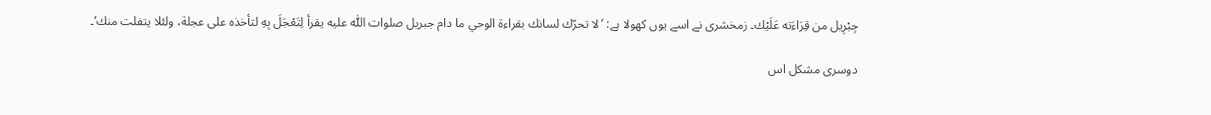جِبْرِيل من قِرَاءَته عَلَيْك۔ زمخشری نے اسے یوں کھولا ہے: ’لا تحرّك لسانك بقراءة الوحي ما دام جبريل صلوات اللّٰه عليه يقرأ لِتَعْجَلَ بِهِ لتأخذه على عجلة، ولئلا يتفلت منك‘۔

دوسری مشکل اس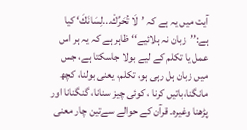آیت میں یہ ہے کہ ’لَا تُحَرِّكْ...لِسَانَكَ‘ کیا ہے:’’زبان نہ ہلائیے‘‘ ظاہر ہے کہ یہ ہر اس عمل یا تکلم کے لیے بولا جاسکتا ہے، جس میں زبان ہل رہی ہو، تکلم، یعنی بولنا، کچھ مانگنا،باتیں کرنا ، کوئی چیز سنانا، گنگنانا اور پڑھنا وغیرہ۔ قرآن کے حوالے سےتین چار معنی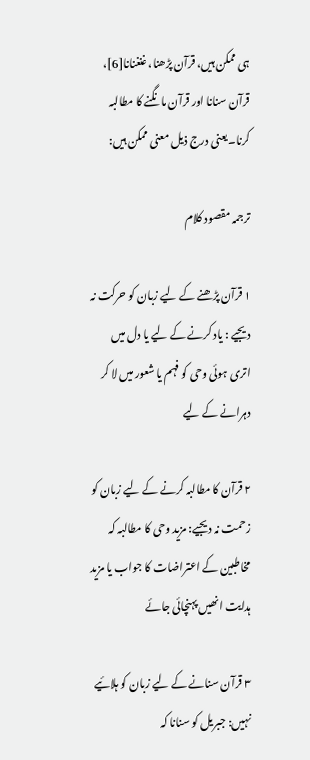ہی ممکن ہیں، قرآن پڑھنا، غنغنانا[6]، قرآن سنانا اور قرآن مانگنے کا مطالبہ کرنا۔یعنی درج ذیل معنی ممکن ہیں:

ترجمہ مقصود کلام

۱ قرآن پڑھنے کے لیے زبان کو حرکت نہ دیجیے : یاد کرنے کے لیے یا دل میں اتری ہوئی وحی کو فہم یا شعور میں لا کر دہرانے کے لیے

۲ قرآن کا مطالبہ کرنے کے لیے زبان کو زحمت نہ دیجیے: مزید وحی کا مطالبہ کہ مخاطبین کے اعتراضات کا جواب یا مزید ہدایت انھیں پہنچائی جائے

۳ قرآن سنانے کے لیے زبان کو ہلائیے نہیں: جبریل کو سنانا کہ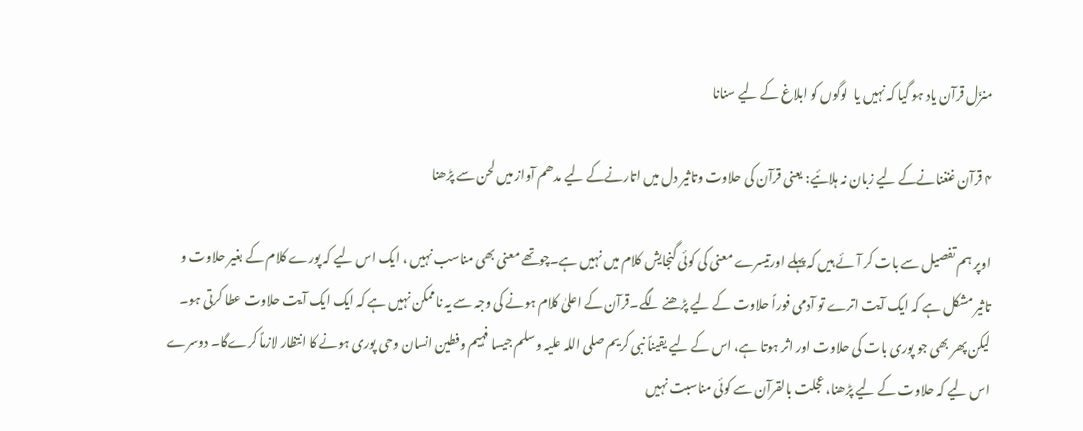منزّل قرآن یاد ہو گیا کہ نہیں یا  لوگوں کو ابلاغ کے لیے سنانا

۴ قرآن غنغنانےکے لیے زبان نہ ہلائیے: یعنی قرآن کی حلاوت وتاثیر دل میں اتارنےکے لیے مدھم آواز میں لحن سے پڑھنا

اوپر ہم تفصیل سے بات کر آئے ہیں کہ پہلے اورتیسرے معنی کی کوئی گنجایش کلام میں نہیں ہے۔چوتھے معنی بھی مناسب نہیں ، ایک اس لیے کہ پورے کلام کے بغیر حلاوت و تاثیر مشکل ہے کہ ایک آیت اترے تو آدمی فوراً حلاوت کے لیے پڑھنے لگے۔قرآن کے اعلیٰ کلام ہونے کی وجہ سے یہ ناممکن نہیں ہے کہ ایک ایک آیت حلاوت عطا کرتی ہو۔ لیکن پھر بھی جو پوری بات کی حلاوت اور اثر ہوتا ہے، اس کے لیے یقیناً نبی کریم صلی اللہ علیہ وسلم جیسا فہیم وفطین انسان وحی پوری ہونے کا انتظار لازماً کرےگا۔ دوسرے اس لیے کہ حلاوت کے لیے پڑھنا، عجلت بالقرآن سے کوئی مناسبت نہیں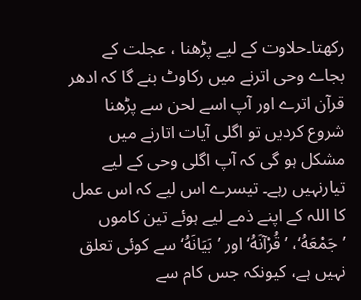رکھتا۔حلاوت کے لیے پڑھنا ، عجلت کے بجاے وحی اترنے میں رکاوٹ بنے گا کہ ادھر قرآن اترے اور آپ اسے لحن سے پڑھنا شروع کردیں تو اگلی آیات اتارنے میں مشکل ہو گی کہ آپ اگلی وحی کے لیے تیارنہیں رہے۔ تیسرے اس لیے کہ اس عمل کا اللہ کے اپنے ذمے لیے ہوئے تین کاموں  ’جَمْعَهُ‘، ’قُرْآنَهُ‘ اور ’بَيَانَهُ‘ سے کوئی تعلق نہیں ہے، کیونکہ جس کام سے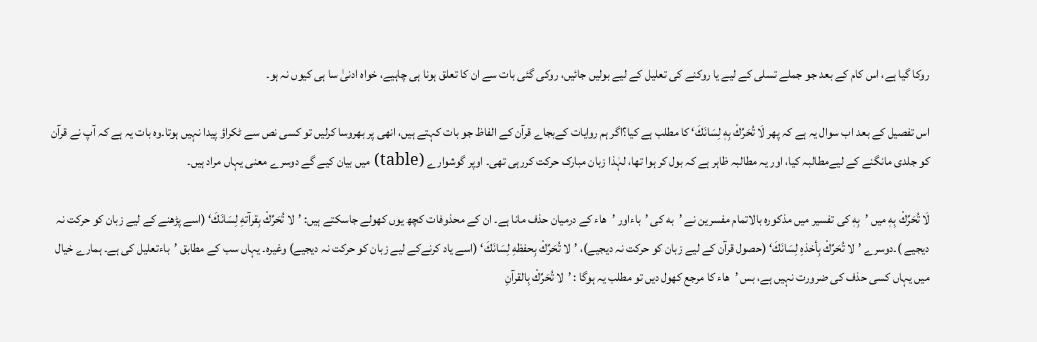روکا گیا ہے، اس کام کے بعد جو جملے تسلی کے لیے یا روکنے کی تعلیل کے لیے بولیں جائیں، روکی گئی بات سے ان کا تعلق ہونا ہی چاہیے، خواہ ادنیٰ سا ہی کیوں نہ ہو۔

اس تفصیل کے بعد اب سوال یہ ہے کہ پھر لَا تُحَرِّكْ بِهٖ لِسَانَكَ‘ کا مطلب ہے کیا؟اگر ہم روایات کےبجاے قرآن کے الفاظ جو بات کہتے ہیں، انھی پر بھروسا کرلیں تو کسی نص سے ٹکراؤ پیدا نہیں ہوتا۔وہ بات یہ ہے کہ آپ نے قرآن کو جلدی مانگنے کے لیےمطالبہ کیا، اور یہ مطالبہ ظاہر ہے کہ بول کر ہوا تھا، لہٰذا زبان مبارک حرکت کررہی تھی۔ اوپر گوشوارے (table) میں بیان کیے گے دوسرے معنی یہاں مراد ہیں۔

لَا تُحَرِّكْ بِهٖ میں ’بِهٖ کی تفسیر میں مذکورہ بالاتمام مفسرین نے ’به کی ’باءاور ’هاء کے درمیان حذف مانا ہے۔ ان کے محذوفات کچھ یوں کھولے جاسکتے ہیں: ’لا تُحَرِّكْ بِقرآتهِ لِسَانَكَ‘ (اسے پڑھنے کے لیے زبان کو حرکت نہ دیجیے )۔دوسرے ’لا تُحَرِّكْ بِأخذهِ لِسَانَكَ‘ (حصول قرآن کے لیے زبان کو حرکت نہ دیجیے)، ’لا تُحَرِّكْ بِحفظهِ لِسَانَكَ‘ (اسے یاد کرنےکے لیے زبان کو حرکت نہ دیجیے) وغیرہ۔ یہاں سب کے مطابق ’باءتعلیل کی ہے۔ ہمارے خیال میں یہاں کسی حذف کی ضرورت نہیں ہے، بس ’هاء کا مرجع کھول دیں تو مطلب یہ ہوگا : ’لا تُحَرِّكْ بِالقرآنِ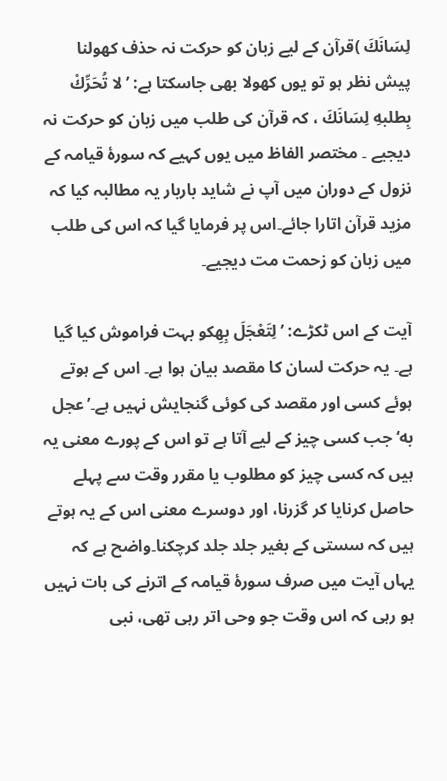لِسَانَكَ )قرآن کے لیے زبان کو حرکت نہ حذف کھولنا پیش نظر ہو تو یوں کھولا بھی جاسکتا ہے: ’لا تُحَرِّكْ بِطلبهِ لِسَانَكَ ، کہ قرآن کی طلب میں زبان کو حرکت نہ دیجیے ۔ مختصر الفاظ میں یوں کہیے کہ سورۂ قیامہ کے نزول کے دوران میں آپ نے شاید باربار یہ مطالبہ کیا کہ مزید قرآن اتارا جائے۔اس پر فرمایا گیا کہ اس کی طلب میں زبان کو زحمت مت دیجیے۔

آیت کے اس ٹکڑے: ’لِتَعْجَلَ بِهِکو بہت فراموش کیا گیا ہے۔ یہ حرکت لسان کا مقصد بیان ہوا ہے۔ اس کے ہوتے ہوئے کسی اور مقصد کی کوئی گنجایش نہیں ہے۔’عجل به‘ جب کسی چیز کے لیے آتا ہے تو اس کے پورے معنی یہ ہیں کہ کسی چیز کو مطلوب یا مقرر وقت سے پہلے حاصل کرنایا کر گزرنا، اور دوسرے معنی اس کے یہ ہوتے ہیں کہ سستی کے بغیر جلد جلد کرچکنا۔واضح ہے کہ یہاں آیت میں صرف سورۂ قیامہ کے اترنے کی بات نہیں ہو رہی کہ اس وقت جو وحی اتر رہی تھی، نبی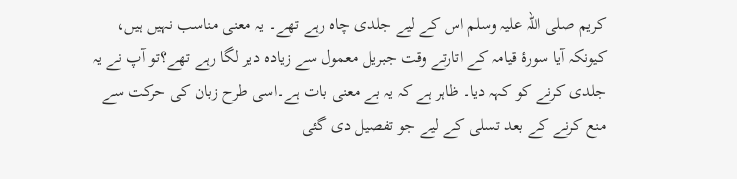کریم صلی اللہ علیہ وسلم اس کے لیے جلدی چاہ رہے تھے۔ یہ معنی مناسب نہیں ہیں، کیونکہ آیا سورۂ قیامہ کے اتارتے وقت جبریل معمول سے زیادہ دیر لگا رہے تھے؟تو آپ نے یہ جلدی کرنے کو کہہ دیا۔ ظاہر ہے کہ یہ بے معنی بات ہے۔اسی طرح زبان کی حرکت سے منع کرنے کے بعد تسلی کے لیے جو تفصیل دی گئی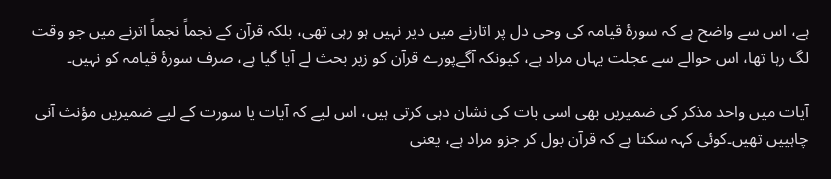ہے، اس سے واضح ہے کہ سورۂ قیامہ کی وحی دل پر اتارنے میں دیر نہیں ہو رہی تھی، بلکہ قرآن کے نجماً نجماً اترنے میں جو وقت لگ رہا تھا، اس حوالے سے عجلت یہاں مراد ہے، کیونکہ آگےپورے قرآن کو زیر بحث لے آیا گیا ہے، صرف سورۂ قیامہ کو نہیں۔

آیات میں واحد مذکر کی ضمیریں بھی اسی بات کی نشان دہی کرتی ہیں، اس لیے کہ آیات یا سورت کے لیے ضمیریں مؤنث آنی چاہییں تھیں۔کوئی کہہ سکتا ہے کہ قرآن بول کر جزو مراد ہے، یعنی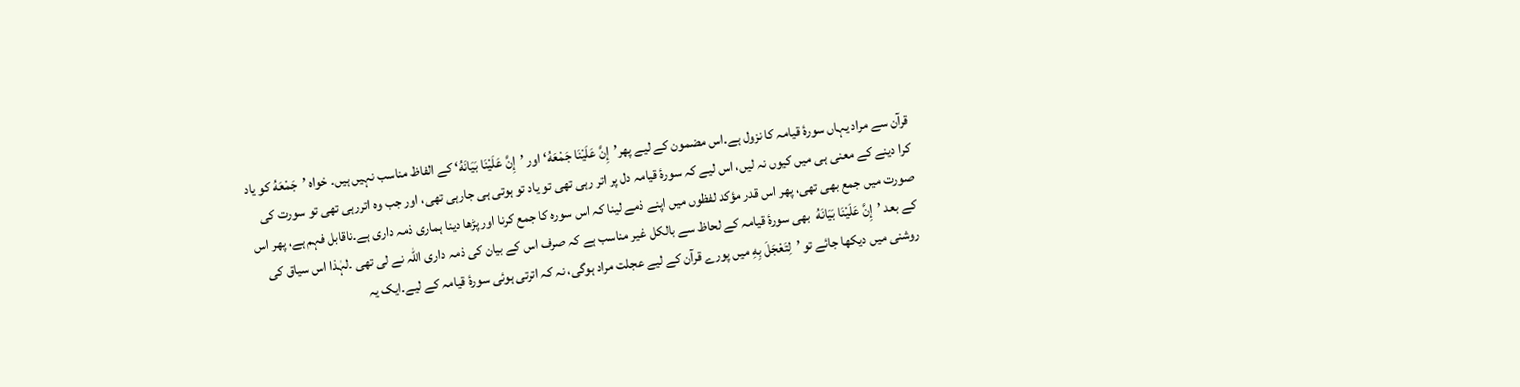قرآن سے مراد یہاں سورۂ قیامہ کا نزول ہے۔اس مضمون کے لیے پھر’إِنَّ عَلَيْنَا جَمْعَهُ‘ اور ’إِنَّ عَلَيْنَا بَيَانَهُ‘ کے الفاظ مناسب نہیں ہیں۔ خواہ ’جَمْعَهُ کو یاد کرا دینے کے معنی ہی میں کیوں نہ لیں، اس لیے کہ سورۂ قیامہ دل پر اتر رہی تھی تو یاد تو ہوتی ہی جارہی تھی، اور جب وہ اتررہی تھی تو سورت کی صورت میں جمع بھی تھی، پھر اس قدر مؤکد لفظوں میں اپنے ذمے لینا کہ اس سورہ کا جمع کرنا اور پڑھا دینا ہماری ذمہ داری ہے۔ناقابل فہم ہے، پھر اس کے بعد ’إِنَّ عَلَيْنَا بَيَانَهُ  بھی سورۂ قیامہ کے لحاظ سے بالکل غیر مناسب ہے کہ صرف اس کے بیان کی ذمہ داری اللہ نے لی تھی ۔لہٰذا اس سیاق کی روشنی میں دیکھا جائے تو ’لِتَعْجَلَ بِهِ میں پورے قرآن کے لیے عجلت مراد ہوگی، نہ کہ اترتی ہوئی سورۂ قیامہ کے لیے۔ایک یہ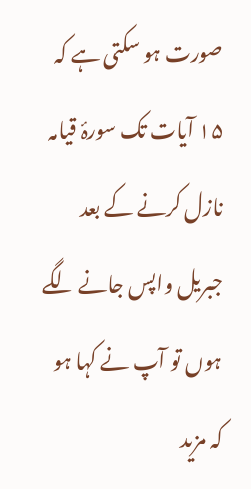صورت ہو سکتی ہے کہ ۱۵ آیات تک سورۂ قیامہ نازل کرنے کے بعد جبریل واپس جانے لگے ہوں تو آپ نے کہا ہو کہ مزید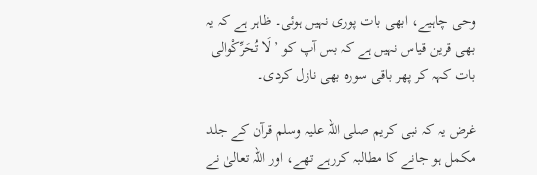وحی چاہیے، ابھی بات پوری نہیں ہوئی۔ ظاہر ہے کہ یہ بھی قرین قیاس نہیں ہے کہ بس آپ کو ’لَا تُحَرِّكْوالی بات کہہ کر پھر باقی سورہ بھی نازل کردی۔

غرض یہ کہ نبی کریم صلی اللہ علیہ وسلم قرآن کے جلد مکمل ہو جانے کا مطالبہ کررہے تھے، اور اللہ تعالیٰ نے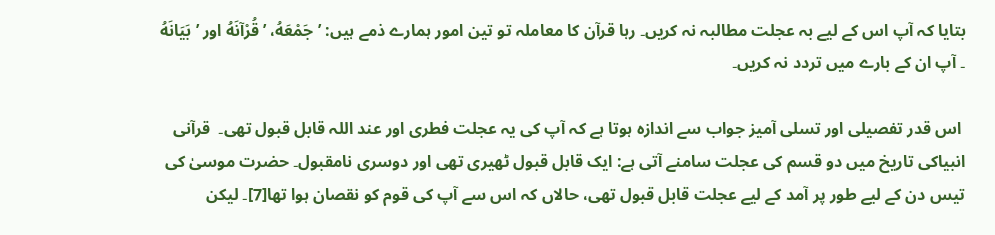بتایا کہ آپ اس کے لیے بہ عجلت مطالبہ نہ کریں۔ رہا قرآن کا معاملہ تو تین امور ہمارے ذمے ہیں: ’جَمْعَهُ، ’قُرْآنَهُ اور ’بَيَانَهُ ۔ آپ ان کے بارے میں تردد نہ کریں۔

 اس قدر تفصیلی اور تسلی آمیز جواب سے اندازہ ہوتا ہے کہ آپ کی یہ عجلت فطری اور عند اللہ قابل قبول تھی۔  قرآنی انبیاکی تاریخ میں دو قسم کی عجلت سامنے آتی ہے: ایک قابل قبول ٹھیری تھی اور دوسری نامقبول۔ حضرت موسیٰ کی تیس دن کے لیے طور پر آمد کے لیے عجلت قابل قبول تھی، حالاں کہ اس سے آپ کی قوم کو نقصان ہوا تھا[7]۔ لیکن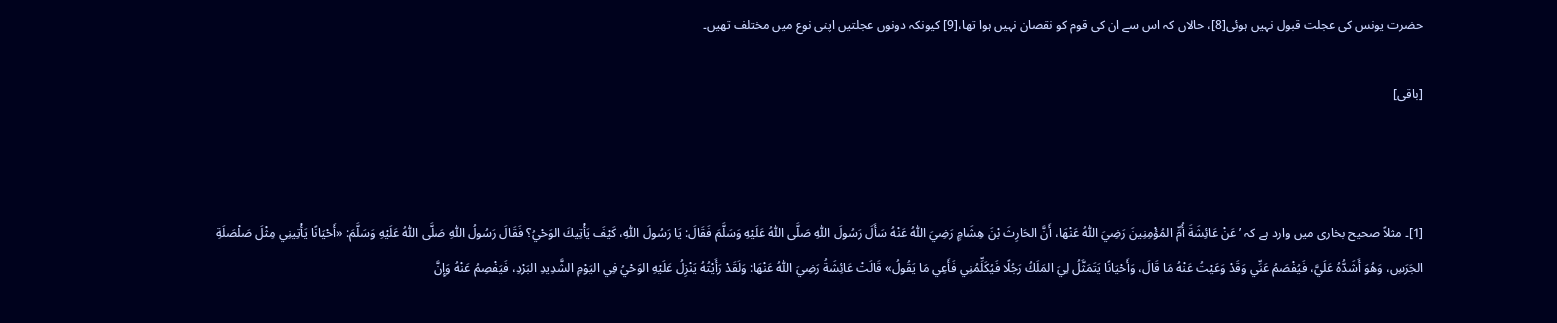حضرت یونس کی عجلت قبول نہیں ہوئی[8]، حالاں کہ اس سے ان کی قوم کو نقصان نہیں ہوا تھا،[9] کیونکہ دونوں عجلتیں اپنی نوع میں مختلف تھیں۔

[باقی]



[1]۔ مثلاً صحیح بخاری میں وارد ہے کہ ’عَنْ عَائِشَةَ أُمِّ المُؤْمِنِينَ رَضِيَ اللّٰهُ عَنْهَا، أَنَّ الحَارِثَ بْنَ هِشَامٍ رَضِيَ اللّٰهُ عَنْهُ سَأَلَ رَسُولَ اللّٰهِ صَلَّى اللّٰهُ عَلَيْهِ وَسَلَّمَ فَقَالَ: يَا رَسُولَ اللّٰهِ، كَيْفَ يَأْتِيكَ الوَحْيُ؟ فَقَالَ رَسُولُ اللّٰهِ صَلَّى اللّٰهُ عَلَيْهِ وَسَلَّمَ: «أَحْيَانًا يَأْتِينِي مِثْلَ صَلْصَلَةِ الجَرَسِ، وَهُوَ أَشَدُّهُ عَلَيَّ، فَيُفْصَمُ عَنِّي وَقَدْ وَعَيْتُ عَنْهُ مَا قَالَ، وَأَحْيَانًا يَتَمَثَّلُ لِيَ المَلَكُ رَجُلًا فَيُكَلِّمُنِي فَأَعِي مَا يَقُولُ» قَالَتْ عَائِشَةُ رَضِيَ اللّٰهُ عَنْهَا: وَلَقَدْ رَأَيْتُهُ يَنْزِلُ عَلَيْهِ الوَحْيُ فِي اليَوْمِ الشَّدِيدِ البَرْدِ، فَيَفْصِمُ عَنْهُ وَإِنَّ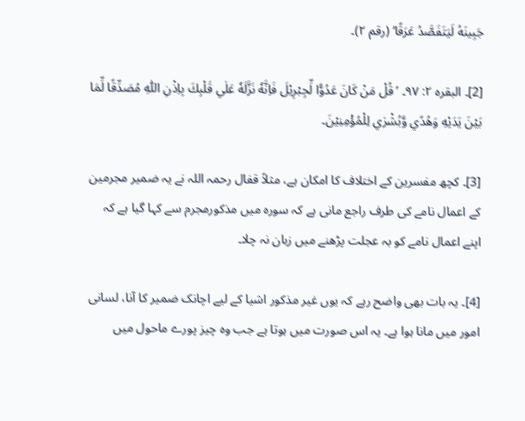جَبِينَهُ لَيَتَفَصَّدُ عَرَقًا‘ (رقم ۲)۔

[2]۔ البقرہ ۲: ۹۷۔ ’قُلْ مَنْ كَانَ عَدُوًّا لِّجِبْرِيْلَ فَاِنَّهٗ نَزَّلَهٗ عَلٰي قَلْبِكَ بِاِذْنِ اللّٰهِ مُصَدِّقًا لِّمَا بَيْنَ يَدَيْهِ وَهُدًي وَّبُشْرٰي لِلْمُؤْمِنِيْنَ۔

[3]۔ کچھ مفسرین کے اختلاف کا امکان ہے، مثلاً قفال رحمہ اللہ نے یہ ضمیر مجرمین کے اعمال نامے کی طرف راجع مانی ہے کہ سورہ میں مذکورمجرم سے کہا گیا ہے کہ اپنے اعمال نامے کو بہ عجلت پڑھنے میں زبان نہ چلا۔

[4]۔ یہ بات بھی واضح رہے کہ یوں غیر مذکور اشیا کے لیے اچانک ضمیر کا آنا، لسانی امور میں مانا ہوا ہے۔ یہ اس صورت میں ہوتا ہے جب وہ چیز پورے ماحول میں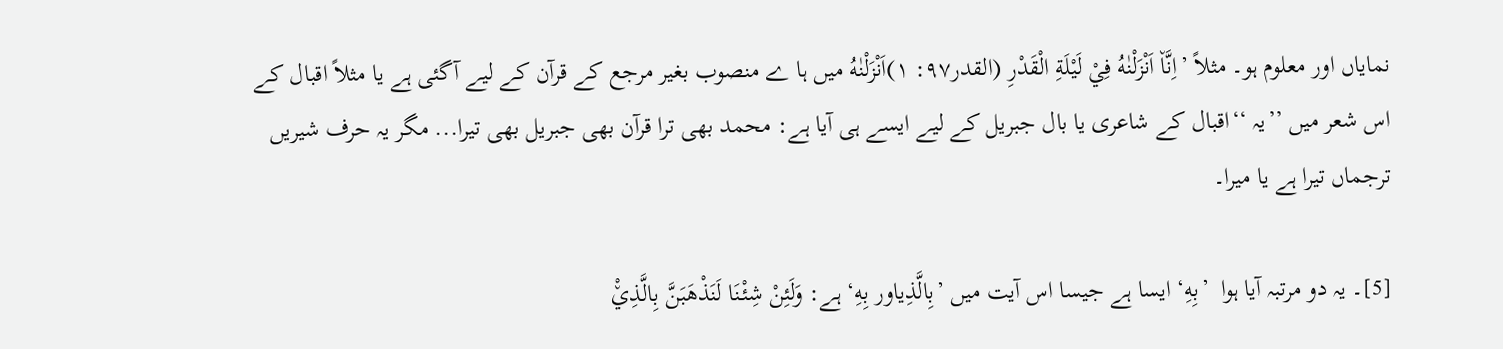نمایاں اور معلوم ہو۔ مثلاً ’اِنَّا٘ اَنْزَلْنٰهُ فِيْ لَيْلَةِ الْقَدْرِ (القدر۹۷: ۱)اَنْزَلْنٰهُ میں ہا ے منصوب بغیر مرجع کے قرآن کے لیے آگئی ہے یا مثلاً اقبال کے اس شعر میں ’’یہ ‘‘اقبال کے شاعری یا بال جبریل کے لیے ایسے ہی آیا ہے: محمد بھی ترا قرآن بھی جبریل بھی تیرا... مگر یہ حرف شیریں ترجماں تیرا ہے یا میرا۔

[5]۔ یہ دو مرتبہ آیا ہوا  ’بِهِ‘ ایسا ہے جیسا اس آیت میں ’بِالَّذِياور بِهِ‘ ہے: وَلَئِنْ شِئْنَا لَنَذْهَبَنَّ بِالَّذِيْ٘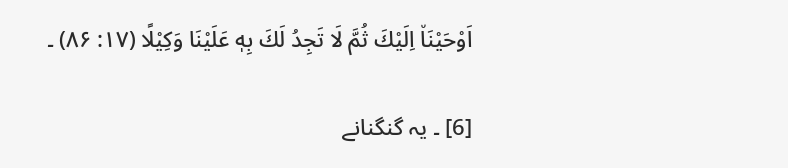اَوْحَيْنَا٘ اِلَيْكَ ثُمَّ لَا تَجِدُ لَكَ بِهٖ عَلَيْنَا وَكِيْلًا (۱۷: ۸۶) ۔

[6] ۔ یہ گنگنانے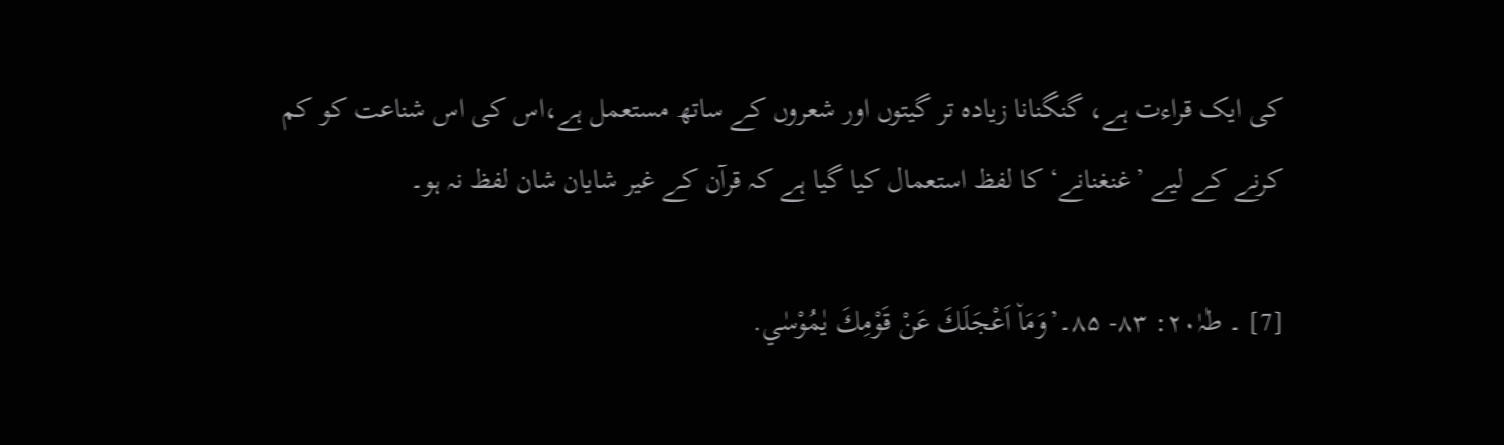کی ایک قراءت ہے، گنگنانا زیادہ تر گیتوں اور شعروں کے ساتھ مستعمل ہے،اس کی اس شناعت کو کم کرنے کے لیے ’غنغنانے‘ کا لفظ استعمال کیا گیا ہے کہ قرآن کے غیر شایان شان لفظ نہ ہو۔

[7] ۔ طٰہٰ۲۰: ۸۳- ۸۵۔’وَمَا٘ اَعْجَلَكَ عَنْ قَوْمِكَ يٰمُوْسٰي.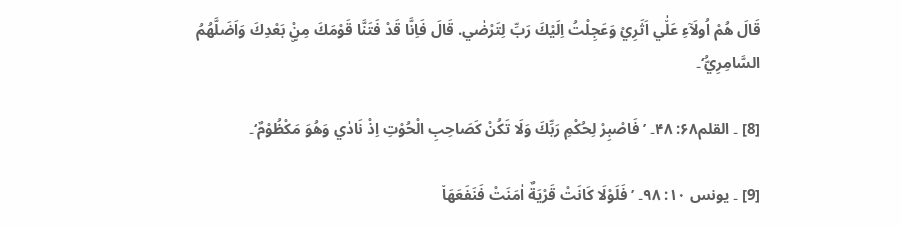قَالَ هُمْ اُولَآءِ عَلٰ٘ي اَثَرِيْ وَعَجِلْتُ اِلَيْكَ رَبِّ لِتَرْضٰي. قَالَ فَاِنَّا قَدْ فَتَنَّا قَوْمَكَ مِنْۣ بَعْدِكَ وَاَضَلَّهُمُ السَّامِرِيُّ‘۔

[8] ۔ القلم۶۸: ۴۸۔ ’فَاصْبِرْ لِحُكْمِ رَبِّكَ وَلَا تَكُنْ كَصَاحِبِ الْحُوْتِ اِذْ نَادٰي وَهُوَ مَكْظُوْمٌ‘۔

[9] ۔ یونس ۱۰: ۹۸۔ ’فَلَوْلَا كَانَتْ قَرْيَةٌ اٰمَنَتْ فَنَفَعَهَا٘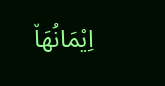اِيْمَانُهَا٘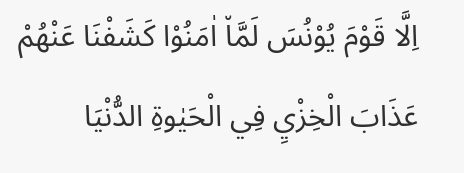اِلَّا قَوْمَ يُوْنُسَ لَمَّا٘ اٰمَنُوْا كَشَفْنَا عَنْهُمْ عَذَابَ الْخِزْيِ فِي الْحَيٰوةِ الدُّنْيَا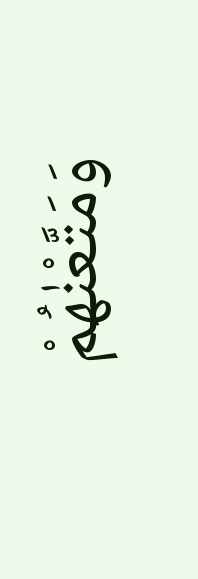وَمَتَّعْنٰهُمْ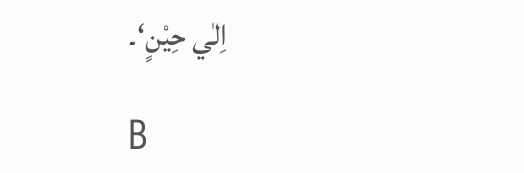اِلٰي حِيْنٍ‘۔

B